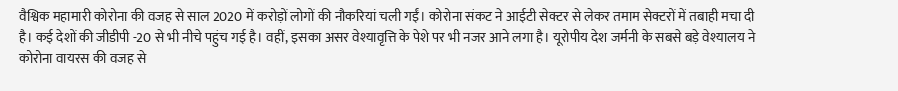वैश्विक महामारी कोरोना की वजह से साल 2020 में करोड़ों लोगों की नौकरियां चली गईं। कोरोना संकट ने आईटी सेक्टर से लेकर तमाम सेक्टरों में तबाही मचा दी है। कई देशों की जीडीपी -20 से भी नीचे पहुंच गई है। वहीं, इसका असर वेश्यावृत्ति के पेशे पर भी नजर आने लगा है। यूरोपीय देश जर्मनी के सबसे बड़े वेश्यालय ने कोरोना वायरस की वजह से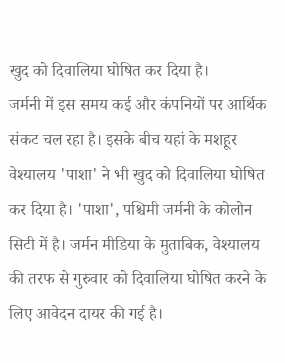खुद को दिवालिया घोषित कर दिया है।
जर्मनी में इस समय कई और कंपनियों पर आर्थिक संकट चल रहा है। इसके बीच यहां के मशहूर वेश्यालय 'पाशा' ने भी खुद को दिवालिया घोषित कर दिया है। 'पाशा', पश्चिमी जर्मनी के कोलोन सिटी में है। जर्मन मीडिया के मुताबिक, वेश्यालय की तरफ से गुरुवार को दिवालिया घोषित करने के लिए आवेदन दायर की गई है।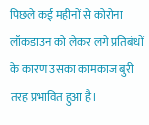पिछले कई महीनों से कोरोना लॉकडाउन को लेकर लगे प्रतिबंधों के कारण उसका कामकाज बुरी तरह प्रभावित हुआ है।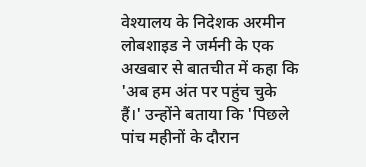वेश्यालय के निदेशक अरमीन लोबशाइड ने जर्मनी के एक अखबार से बातचीत में कहा कि 'अब हम अंत पर पहुंच चुके हैं।' उन्होंने बताया कि 'पिछले पांच महीनों के दौरान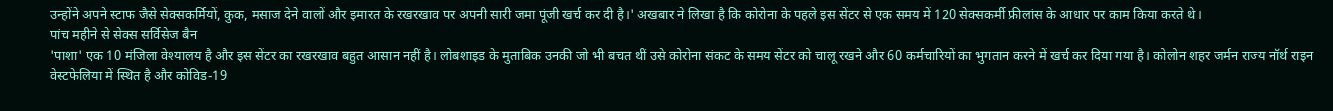उन्होंने अपने स्टाफ जैसे सेक्सकर्मियों, कुक, मसाज देने वालों और इमारत के रखरखाव पर अपनी सारी जमा पूंजी खर्च कर दी है।' अखबार ने लिखा है कि कोरोना के पहले इस सेंटर से एक समय में 120 सेक्सकर्मी फ्रीलांस के आधार पर काम किया करते थे।
पांच महीने से सेक्स सर्विसेज बैन
'पाशा' एक 10 मंजिला वेश्यालय है और इस सेंटर का रखरखाव बहुत आसान नहीं है। लोबशाइड के मुताबिक उनकी जो भी बचत थीं उसे कोरोना संकट के समय सेंटर को चालू रखने और 60 कर्मचारियों का भुगतान करने में खर्च कर दिया गया है। कोलोन शहर जर्मन राज्य नॉर्थ राइन वेस्टफेलिया में स्थित है और कोविड-19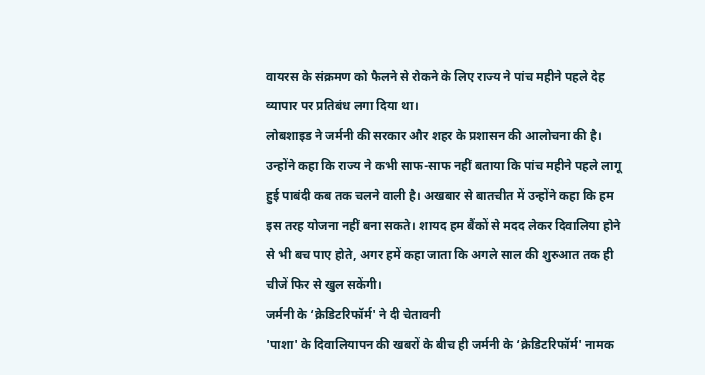वायरस के संक्रमण को फैलने से रोकने के लिए राज्य ने पांच महीने पहले देह व्यापार पर प्रतिबंध लगा दिया था।
लोबशाइड ने जर्मनी की सरकार और शहर के प्रशासन की आलोचना की है। उन्होंने कहा कि राज्य ने कभी साफ-साफ नहीं बताया कि पांच महीने पहले लागू हुई पाबंदी कब तक चलने वाली है। अखबार से बातचीत में उन्होंने कहा कि हम इस तरह योजना नहीं बना सकते। शायद हम बैंकों से मदद लेकर दिवालिया होने से भी बच पाए होते, अगर हमें कहा जाता कि अगले साल की शुरुआत तक ही चीजें फिर से खुल सकेंगी।
जर्मनी के ‘क्रेडिटरिफॉर्म' ने दी चेतावनी
'पाशा' के दिवालियापन की खबरों के बीच ही जर्मनी के ‘क्रेडिटरिफॉर्म' नामक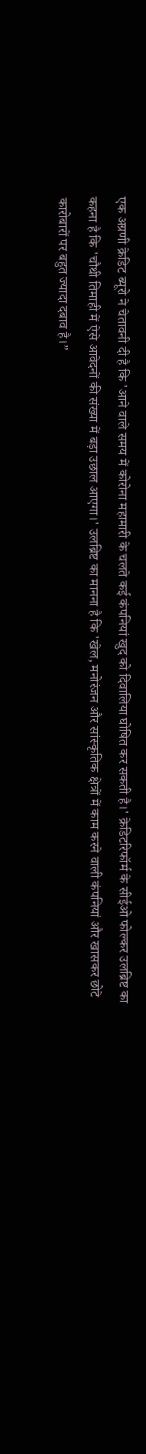एक अग्रणी क्रेडिट ब्यूरो ने चेतावनी दी है कि 'आने वाले समय में कोरोना महामारी के चलते कई कंपनियां खुद को दिवालिया घोषित कर सकती है।' क्रेडिटरिफॉर्म के सीईओ फोल्कर उलब्रिष्ट का कहना है कि 'चौथी तिमाही में ऐसे आवेदनों की संख्या में बड़ा उछाल आएगा।' उलब्रिष्ट का मानना है कि 'खेल, मनोरंजन और सांस्कृतिक क्षेत्रों में काम करने वाली कंपनियां और खासकर छोटे कारोबारों पर बहुत ज्यादा दबाव है।”